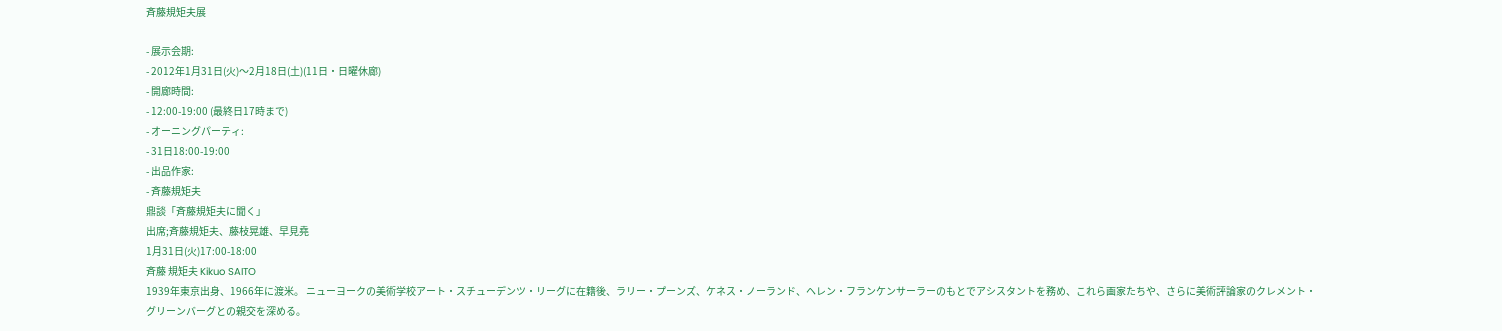斉藤規矩夫展

- 展示会期:
- 2012年1月31日(火)〜2月18日(土)(11日・日曜休廊)
- 開廊時間:
- 12:00-19:00 (最終日17時まで)
- オーニングパーティ:
- 31日18:00-19:00
- 出品作家:
- 斉藤規矩夫
鼎談「斉藤規矩夫に聞く」
出席;斉藤規矩夫、藤枝晃雄、早見堯
1月31日(火)17:00-18:00
斉藤 規矩夫 Kikuo SAITO
1939年東京出身、1966年に渡米。 ニューヨークの美術学校アート・スチューデンツ・リーグに在籍後、ラリー・プーンズ、ケネス・ノーランド、ヘレン・フランケンサーラーのもとでアシスタントを務め、これら画家たちや、さらに美術評論家のクレメント・グリーンバーグとの親交を深める。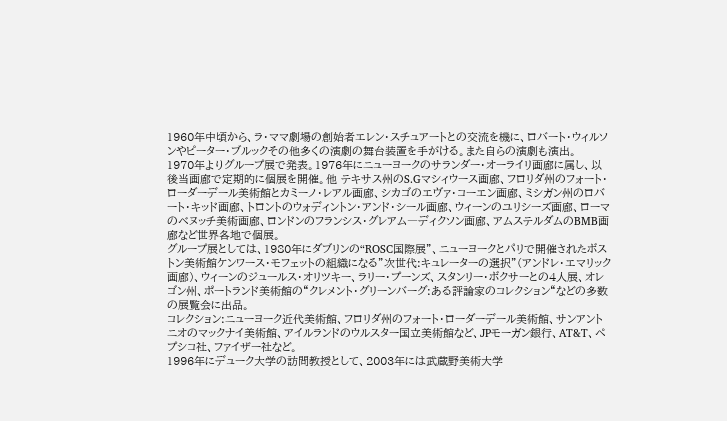1960年中頃から、ラ・ママ劇場の創始者エレン・スチュアートとの交流を機に、ロバート・ウィルソンやピーター・ブルックその他多くの演劇の舞台装置を手がける。また自らの演劇も演出。
1970年よりグループ展で発表。1976年にニューヨークのサランダー・オーライリ画廊に属し、以後当画廊で定期的に個展を開催。他 テキサス州のS.Gマシィウース画廊、フロリダ州のフォート・ローダーデール美術館とカミーノ・レアル画廊、シカゴのエヴァ・コーエン画廊、ミシガン州のロバート・キッド画廊、トロントのウォディントン・アンド・シール画廊、ウィーンのユリシーズ画廊、ローマのベヌッチ美術画廊、ロンドンのフランシス・グレアム―ディクソン画廊、アムステルダムのBMB画廊など世界各地で個展。
グループ展としては、1980年にダブリンの“ROSC国際展”、ニューヨークとパリで開催されたボストン美術館ケンワース・モフェットの組織になる”次世代:キュレーターの選択”(アンドレ・エマリック画廊)、ウィーンのジュールス・オリツキー、ラリー・プーンズ、スタンリー・ボクサーとの4人展、オレゴン州、ポートランド美術館の“クレメント・グリーンバーグ:ある評論家のコレクション“などの多数の展覧会に出品。
コレクション:ニューヨーク近代美術館、フロリダ州のフォート・ローダーデール美術館、サンアントニオのマックナイ美術館、アイルランドのウルスター国立美術館など、JPモーガン銀行、AT&T、ペプシコ社、ファイザー社など。
1996年にデューク大学の訪問教授として、2003年には武蔵野美術大学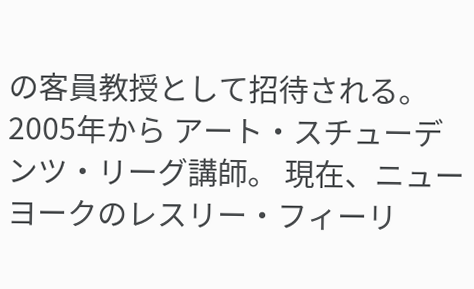の客員教授として招待される。2005年から アート・スチューデンツ・リーグ講師。 現在、ニューヨークのレスリー・フィーリ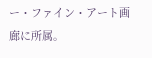ー・ファイン・アート画廊に所属。